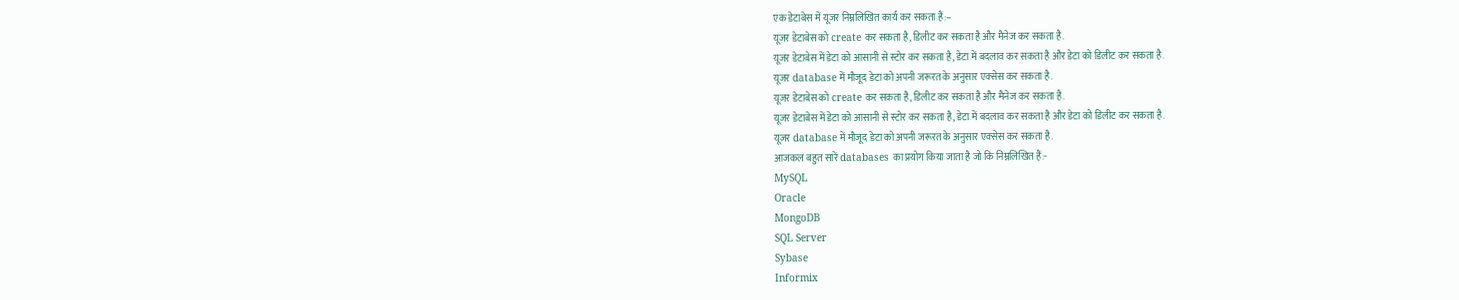एक डेटाबेस में यूजर निम्नलिखित कार्य कर सकता हैं:–
यूजर डेटाबेस को create कर सकता है, डिलीट कर सकता है और मैनेज कर सकता है.
यूजर डेटाबेस में डेटा को आसानी से स्टोर कर सकता है, डेटा में बदलाव कर सकता है और डेटा को डिलीट कर सकता है.
यूजर database में मौजूद डेटा को अपनी जरूरत के अनुसार एक्सेस कर सकता है.
यूजर डेटाबेस को create कर सकता है, डिलीट कर सकता है और मैनेज कर सकता है.
यूजर डेटाबेस में डेटा को आसानी से स्टोर कर सकता है, डेटा में बदलाव कर सकता है और डेटा को डिलीट कर सकता है.
यूजर database में मौजूद डेटा को अपनी जरूरत के अनुसार एक्सेस कर सकता है.
आजकल बहुत सारें databases का प्रयोग किया जाता है जो कि निम्नलिखित हैं:-
MySQL
Oracle
MongoDB
SQL Server
Sybase
Informix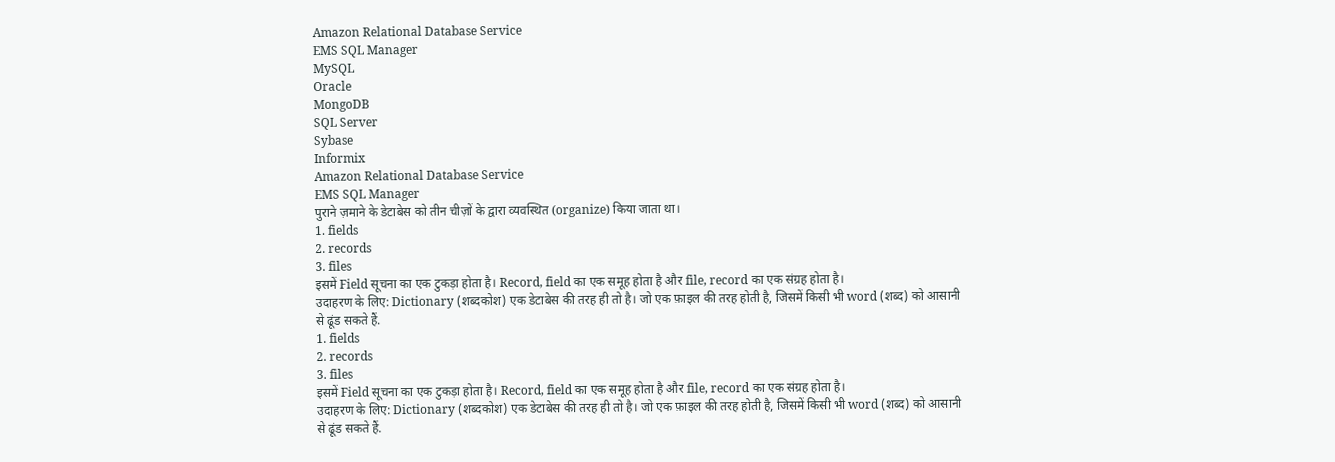Amazon Relational Database Service
EMS SQL Manager
MySQL
Oracle
MongoDB
SQL Server
Sybase
Informix
Amazon Relational Database Service
EMS SQL Manager
पुराने ज़माने के डेटाबेस को तीन चीज़ों के द्वारा व्यवस्थित (organize) किया जाता था।
1. fields
2. records
3. files
इसमें Field सूचना का एक टुकड़ा होता है। Record, field का एक समूह होता है और file, record का एक संग्रह होता है।
उदाहरण के लिए: Dictionary (शब्दकोश) एक डेटाबेस की तरह ही तो है। जो एक फ़ाइल की तरह होती है, जिसमें किसी भी word (शब्द) को आसानी से ढूंड सकते हैं.
1. fields
2. records
3. files
इसमें Field सूचना का एक टुकड़ा होता है। Record, field का एक समूह होता है और file, record का एक संग्रह होता है।
उदाहरण के लिए: Dictionary (शब्दकोश) एक डेटाबेस की तरह ही तो है। जो एक फ़ाइल की तरह होती है, जिसमें किसी भी word (शब्द) को आसानी से ढूंड सकते हैं.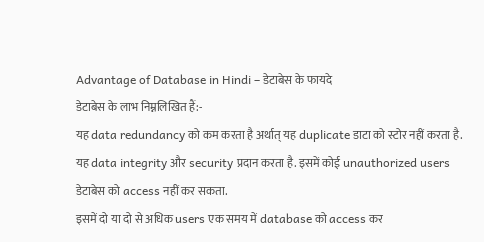Advantage of Database in Hindi – डेटाबेस के फायदे
डेटाबेस के लाभ निम्नलिखित हैं:-
यह data redundancy को कम करता है अर्थात् यह duplicate डाटा को स्टोर नहीं करता है.
यह data integrity और security प्रदान करता है. इसमें कोई unauthorized users डेटाबेस को access नहीं कर सकता.
इसमें दो या दो से अधिक users एक समय में database को access कर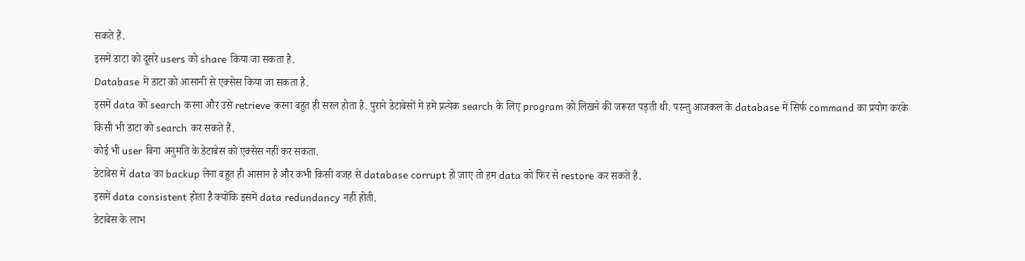सकते हैं.
इसमें डाटा को दूसरे users को share किया जा सकता है.
Database में डाटा को आसानी से एक्सेस किया जा सकता है.
इसमें data को search करना और उसे retrieve करना बहुत ही सरल होता है. पुराने डेटाबेसों में हमें प्रत्येक search के लिए program को लिखने की जरूरत पड़ती थी. परन्तु आजकल के database में सिर्फ command का प्रयोग करके किसी भी डाटा को search कर सकते हैं.
कोई भी user बिना अनुमति के डेटाबेस को एक्सेस नहीं कर सकता.
डेटाबेस में data का backup लेना बहुत ही आसान है और कभी किसी वजह से database corrupt हो जाए तो हम data को फिर से restore कर सकते है.
इसमें data consistent होता है क्योंकि इसमें data redundancy नहीं होती.
डेटाबेस के लाभ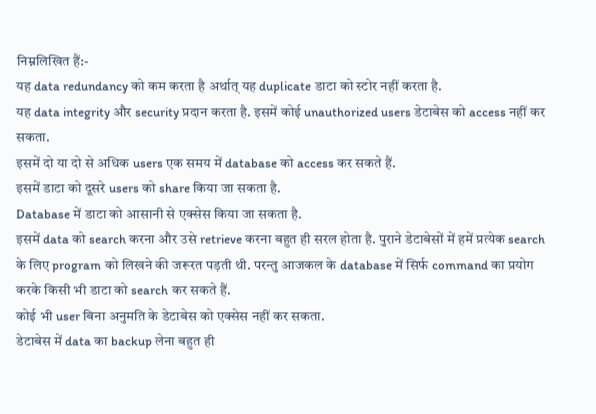निम्नलिखित हैं:-
यह data redundancy को कम करता है अर्थात् यह duplicate डाटा को स्टोर नहीं करता है.
यह data integrity और security प्रदान करता है. इसमें कोई unauthorized users डेटाबेस को access नहीं कर सकता.
इसमें दो या दो से अधिक users एक समय में database को access कर सकते हैं.
इसमें डाटा को दूसरे users को share किया जा सकता है.
Database में डाटा को आसानी से एक्सेस किया जा सकता है.
इसमें data को search करना और उसे retrieve करना बहुत ही सरल होता है. पुराने डेटाबेसों में हमें प्रत्येक search के लिए program को लिखने की जरूरत पड़ती थी. परन्तु आजकल के database में सिर्फ command का प्रयोग करके किसी भी डाटा को search कर सकते हैं.
कोई भी user बिना अनुमति के डेटाबेस को एक्सेस नहीं कर सकता.
डेटाबेस में data का backup लेना बहुत ही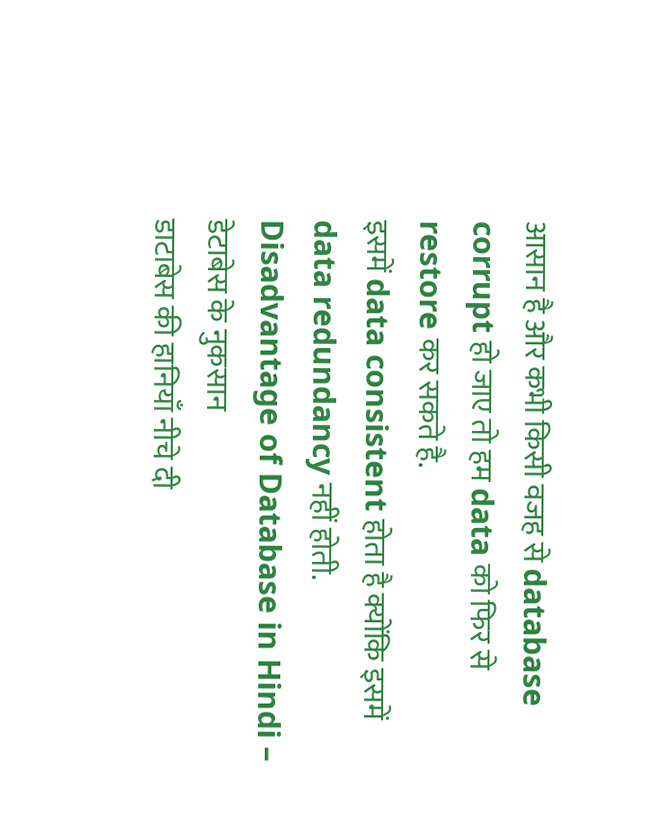आसान है और कभी किसी वजह से database corrupt हो जाए तो हम data को फिर से restore कर सकते है.
इसमें data consistent होता है क्योंकि इसमें data redundancy नहीं होती.
Disadvantage of Database in Hindi – डेटाबेस के नुकसान
डाटाबेस की हानियाँ नीचे दी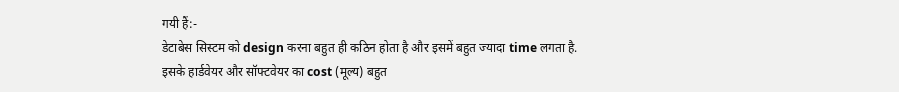गयी हैं:-
डेटाबेस सिस्टम को design करना बहुत ही कठिन होता है और इसमें बहुत ज्यादा time लगता है.
इसके हार्डवेयर और सॉफ्टवेयर का cost (मूल्य) बहुत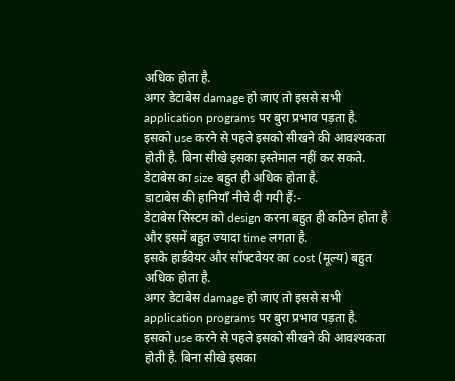अधिक होता है.
अगर डेटाबेस damage हो जाए तो इससे सभी application programs पर बुरा प्रभाव पड़ता है.
इसको use करने से पहले इसको सीखने की आवश्यकता होती है. बिना सीखे इसका इस्तेमाल नहीं कर सकते.
डेटाबेस का size बहुत ही अधिक होता है.
डाटाबेस की हानियाँ नीचे दी गयी हैं:-
डेटाबेस सिस्टम को design करना बहुत ही कठिन होता है और इसमें बहुत ज्यादा time लगता है.
इसके हार्डवेयर और सॉफ्टवेयर का cost (मूल्य) बहुत अधिक होता है.
अगर डेटाबेस damage हो जाए तो इससे सभी application programs पर बुरा प्रभाव पड़ता है.
इसको use करने से पहले इसको सीखने की आवश्यकता होती है. बिना सीखे इसका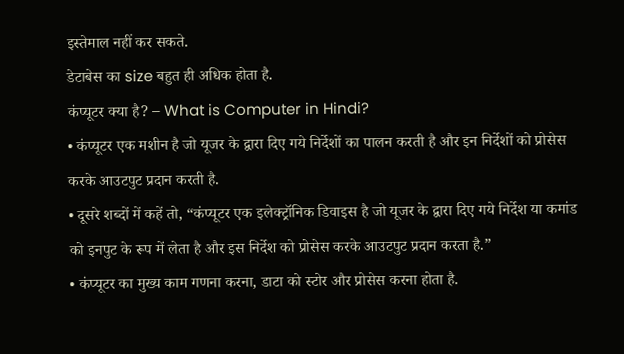इस्तेमाल नहीं कर सकते.
डेटाबेस का size बहुत ही अधिक होता है.
कंप्यूटर क्या है? – What is Computer in Hindi?
• कंप्यूटर एक मशीन है जो यूजर के द्वारा दिए गये निर्देशों का पालन करती है और इन निर्देशों को प्रोसेस करके आउटपुट प्रदान करती है.
• दूसरे शब्दों में कहें तो, “कंप्यूटर एक इलेक्ट्रॉनिक डिवाइस है जो यूजर के द्वारा दिए गये निर्देश या कमांड को इनपुट के रूप में लेता है और इस निर्देश को प्रोसेस करके आउटपुट प्रदान करता है.”
• कंप्यूटर का मुख्य काम गणना करना, डाटा को स्टोर और प्रोसेस करना होता है.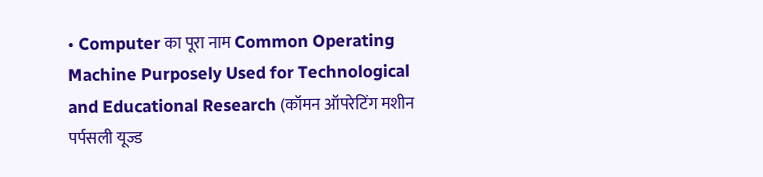• Computer का पूरा नाम Common Operating Machine Purposely Used for Technological and Educational Research (कॉमन ऑपरेटिंग मशीन पर्पसली यूज्ड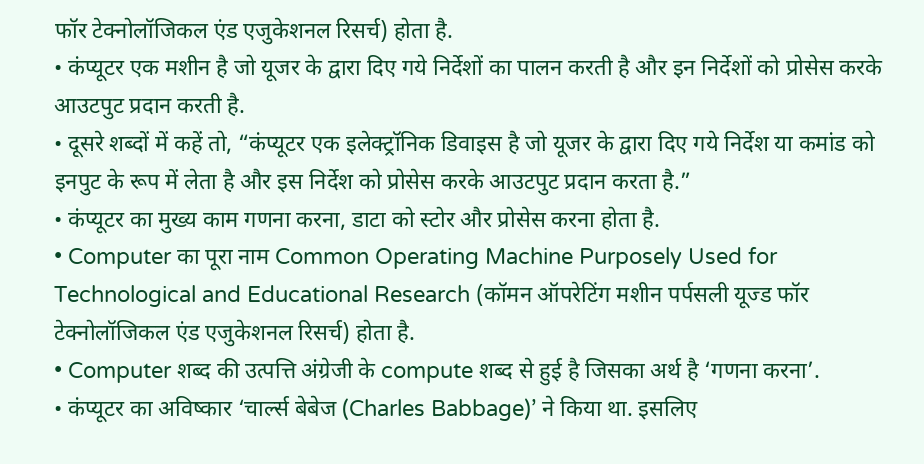फॉर टेक्नोलॉजिकल एंड एजुकेशनल रिसर्च) होता है.
• कंप्यूटर एक मशीन है जो यूजर के द्वारा दिए गये निर्देशों का पालन करती है और इन निर्देशों को प्रोसेस करके आउटपुट प्रदान करती है.
• दूसरे शब्दों में कहें तो, “कंप्यूटर एक इलेक्ट्रॉनिक डिवाइस है जो यूजर के द्वारा दिए गये निर्देश या कमांड को इनपुट के रूप में लेता है और इस निर्देश को प्रोसेस करके आउटपुट प्रदान करता है.”
• कंप्यूटर का मुख्य काम गणना करना, डाटा को स्टोर और प्रोसेस करना होता है.
• Computer का पूरा नाम Common Operating Machine Purposely Used for Technological and Educational Research (कॉमन ऑपरेटिंग मशीन पर्पसली यूज्ड फॉर टेक्नोलॉजिकल एंड एजुकेशनल रिसर्च) होता है.
• Computer शब्द की उत्पत्ति अंग्रेजी के compute शब्द से हुई है जिसका अर्थ है ‘गणना करना’.
• कंप्यूटर का अविष्कार ‘चार्ल्स बेबेज (Charles Babbage)’ ने किया था. इसलिए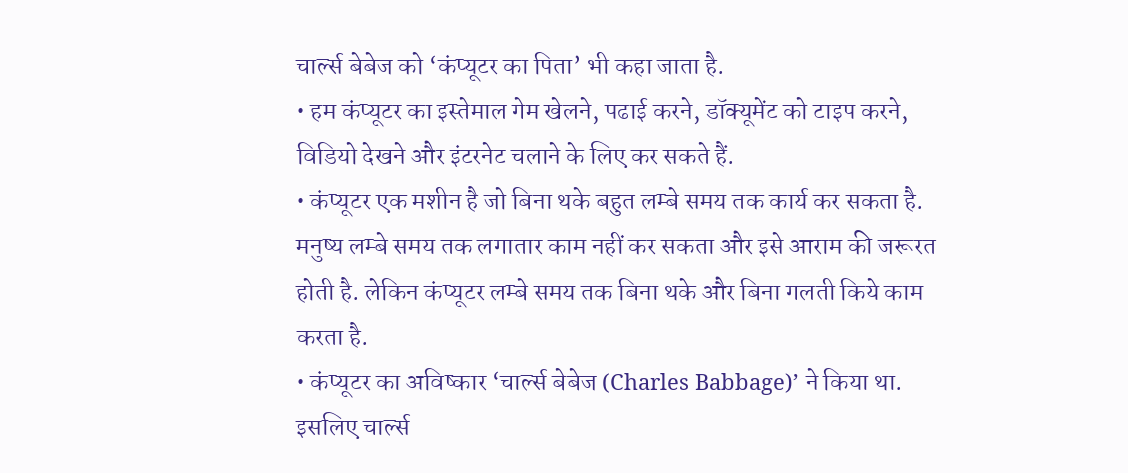चार्ल्स बेबेज को ‘कंप्यूटर का पिता’ भी कहा जाता है.
• हम कंप्यूटर का इस्तेमाल गेम खेलने, पढाई करने, डॉक्यूमेंट को टाइप करने, विडियो देखने और इंटरनेट चलाने के लिए कर सकते हैं.
• कंप्यूटर एक मशीन है जो बिना थके बहुत लम्बे समय तक कार्य कर सकता है. मनुष्य लम्बे समय तक लगातार काम नहीं कर सकता और इसे आराम की जरूरत होती है. लेकिन कंप्यूटर लम्बे समय तक बिना थके और बिना गलती किये काम करता है.
• कंप्यूटर का अविष्कार ‘चार्ल्स बेबेज (Charles Babbage)’ ने किया था. इसलिए चार्ल्स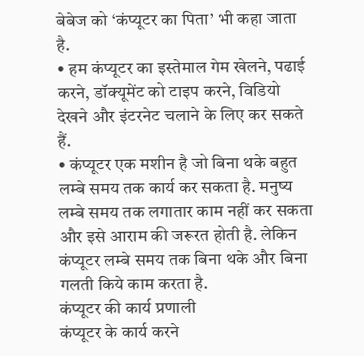बेबेज को ‘कंप्यूटर का पिता’ भी कहा जाता है.
• हम कंप्यूटर का इस्तेमाल गेम खेलने, पढाई करने, डॉक्यूमेंट को टाइप करने, विडियो देखने और इंटरनेट चलाने के लिए कर सकते हैं.
• कंप्यूटर एक मशीन है जो बिना थके बहुत लम्बे समय तक कार्य कर सकता है. मनुष्य लम्बे समय तक लगातार काम नहीं कर सकता और इसे आराम की जरूरत होती है. लेकिन कंप्यूटर लम्बे समय तक बिना थके और बिना गलती किये काम करता है.
कंप्यूटर की कार्य प्रणाली
कंप्यूटर के कार्य करने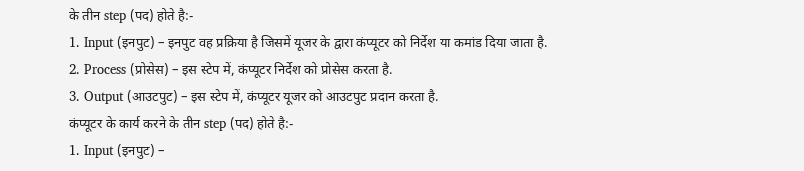के तीन step (पद) होते है:-
1. Input (इनपुट) – इनपुट वह प्रक्रिया है जिसमें यूजर के द्वारा कंप्यूटर को निर्देश या कमांड दिया जाता है.
2. Process (प्रोसेस) – इस स्टेप में, कंप्यूटर निर्देश को प्रोसेस करता है.
3. Output (आउटपुट) – इस स्टेप में, कंप्यूटर यूजर को आउटपुट प्रदान करता है.
कंप्यूटर के कार्य करने के तीन step (पद) होते है:-
1. Input (इनपुट) –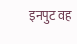इनपुट वह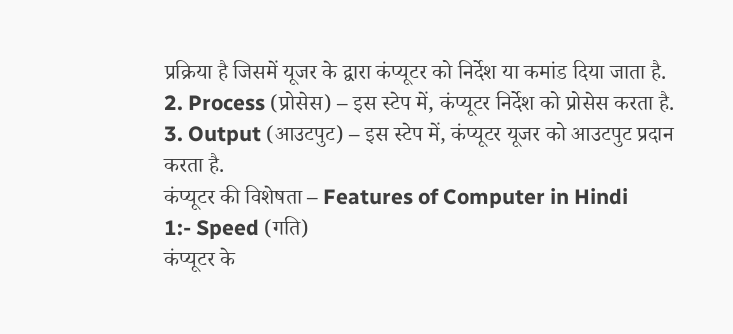प्रक्रिया है जिसमें यूजर के द्वारा कंप्यूटर को निर्देश या कमांड दिया जाता है.
2. Process (प्रोसेस) – इस स्टेप में, कंप्यूटर निर्देश को प्रोसेस करता है.
3. Output (आउटपुट) – इस स्टेप में, कंप्यूटर यूजर को आउटपुट प्रदान करता है.
कंप्यूटर की विशेषता – Features of Computer in Hindi
1:- Speed (गति)
कंप्यूटर के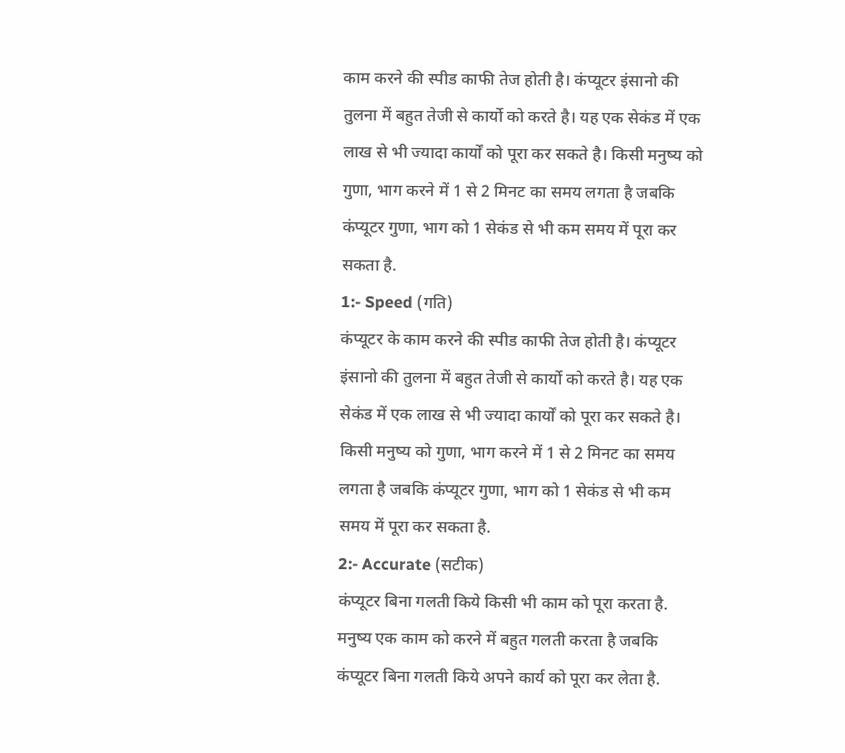काम करने की स्पीड काफी तेज होती है। कंप्यूटर इंसानो की तुलना में बहुत तेजी से कार्यो को करते है। यह एक सेकंड में एक लाख से भी ज्यादा कार्यों को पूरा कर सकते है। किसी मनुष्य को गुणा, भाग करने में 1 से 2 मिनट का समय लगता है जबकि कंप्यूटर गुणा, भाग को 1 सेकंड से भी कम समय में पूरा कर सकता है.
1:- Speed (गति)
कंप्यूटर के काम करने की स्पीड काफी तेज होती है। कंप्यूटर इंसानो की तुलना में बहुत तेजी से कार्यो को करते है। यह एक सेकंड में एक लाख से भी ज्यादा कार्यों को पूरा कर सकते है। किसी मनुष्य को गुणा, भाग करने में 1 से 2 मिनट का समय लगता है जबकि कंप्यूटर गुणा, भाग को 1 सेकंड से भी कम समय में पूरा कर सकता है.
2:- Accurate (सटीक)
कंप्यूटर बिना गलती किये किसी भी काम को पूरा करता है. मनुष्य एक काम को करने में बहुत गलती करता है जबकि कंप्यूटर बिना गलती किये अपने कार्य को पूरा कर लेता है.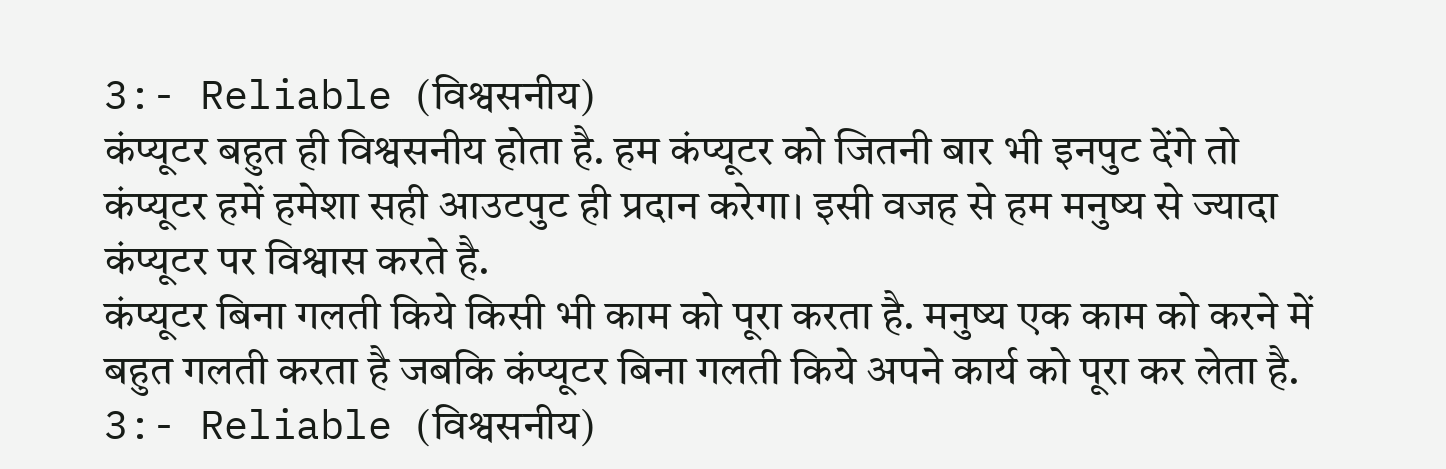3:- Reliable (विश्वसनीय)
कंप्यूटर बहुत ही विश्वसनीय होता है. हम कंप्यूटर को जितनी बार भी इनपुट देंगे तो कंप्यूटर हमें हमेशा सही आउटपुट ही प्रदान करेगा। इसी वजह से हम मनुष्य से ज्यादा कंप्यूटर पर विश्वास करते है.
कंप्यूटर बिना गलती किये किसी भी काम को पूरा करता है. मनुष्य एक काम को करने में बहुत गलती करता है जबकि कंप्यूटर बिना गलती किये अपने कार्य को पूरा कर लेता है.
3:- Reliable (विश्वसनीय)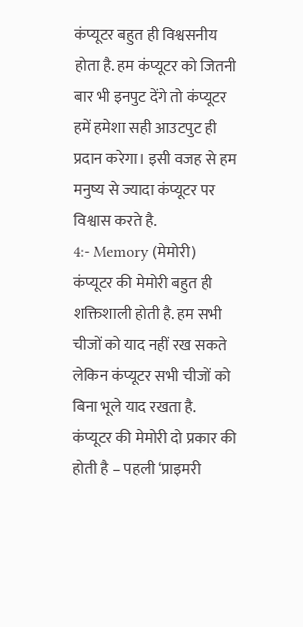कंप्यूटर बहुत ही विश्वसनीय होता है. हम कंप्यूटर को जितनी बार भी इनपुट देंगे तो कंप्यूटर हमें हमेशा सही आउटपुट ही प्रदान करेगा। इसी वजह से हम मनुष्य से ज्यादा कंप्यूटर पर विश्वास करते है.
4:- Memory (मेमोरी)
कंप्यूटर की मेमोरी बहुत ही शक्तिशाली होती है. हम सभी चीजों को याद नहीं रख सकते लेकिन कंप्यूटर सभी चीजों को बिना भूले याद रखता है. कंप्यूटर की मेमोरी दो प्रकार की होती है – पहली ‘प्राइमरी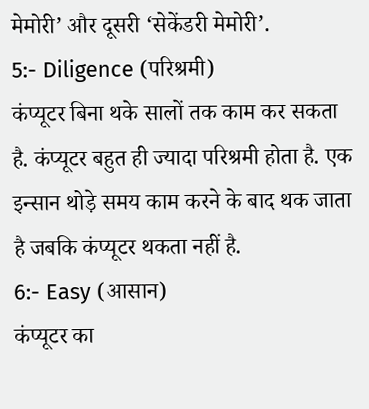मेमोरी’ और दूसरी ‘सेकेंडरी मेमोरी’.
5:- Diligence (परिश्रमी)
कंप्यूटर बिना थके सालों तक काम कर सकता है. कंप्यूटर बहुत ही ज्यादा परिश्रमी होता है. एक इन्सान थोड़े समय काम करने के बाद थक जाता है जबकि कंप्यूटर थकता नहीं है.
6:- Easy (आसान)
कंप्यूटर का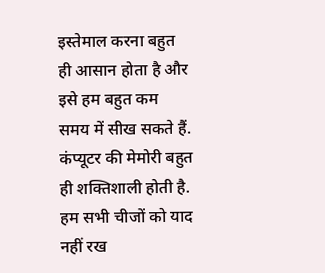इस्तेमाल करना बहुत ही आसान होता है और इसे हम बहुत कम समय में सीख सकते हैं.
कंप्यूटर की मेमोरी बहुत ही शक्तिशाली होती है. हम सभी चीजों को याद नहीं रख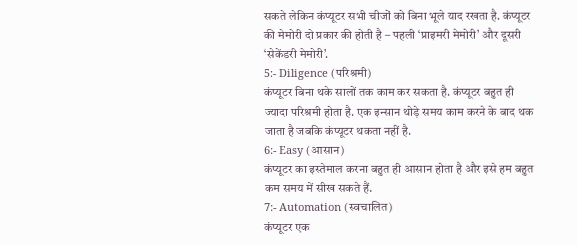सकते लेकिन कंप्यूटर सभी चीजों को बिना भूले याद रखता है. कंप्यूटर की मेमोरी दो प्रकार की होती है – पहली ‘प्राइमरी मेमोरी’ और दूसरी ‘सेकेंडरी मेमोरी’.
5:- Diligence (परिश्रमी)
कंप्यूटर बिना थके सालों तक काम कर सकता है. कंप्यूटर बहुत ही ज्यादा परिश्रमी होता है. एक इन्सान थोड़े समय काम करने के बाद थक जाता है जबकि कंप्यूटर थकता नहीं है.
6:- Easy (आसान)
कंप्यूटर का इस्तेमाल करना बहुत ही आसान होता है और इसे हम बहुत कम समय में सीख सकते हैं.
7:- Automation (स्वचालित)
कंप्यूटर एक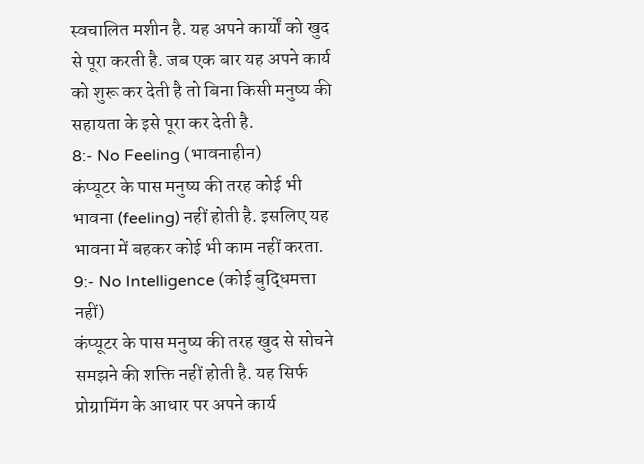स्वचालित मशीन है. यह अपने कार्यों को खुद से पूरा करती है. जब एक बार यह अपने कार्य को शुरू कर देती है तो बिना किसी मनुष्य की सहायता के इसे पूरा कर देती है.
8:- No Feeling (भावनाहीन)
कंप्यूटर के पास मनुष्य की तरह कोई भी भावना (feeling) नहीं होती है. इसलिए यह भावना में बहकर कोई भी काम नहीं करता.
9:- No Intelligence (कोई बुद्धिमत्ता नहीं)
कंप्यूटर के पास मनुष्य की तरह खुद से सोचने समझने की शक्ति नहीं होती है. यह सिर्फ प्रोग्रामिंग के आधार पर अपने कार्य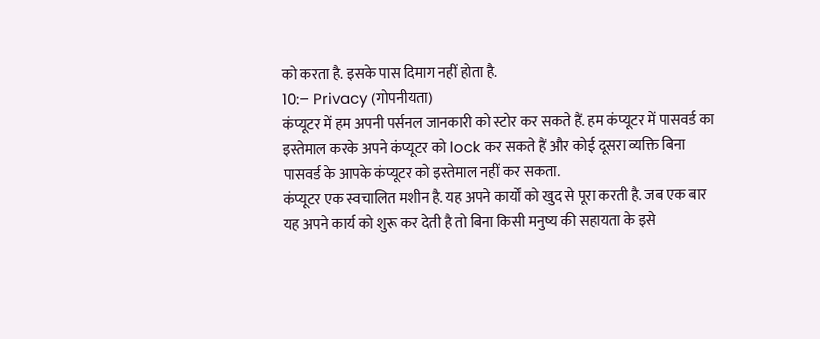को करता है. इसके पास दिमाग नहीं होता है.
10:– Privacy (गोपनीयता)
कंप्यूटर में हम अपनी पर्सनल जानकारी को स्टोर कर सकते हैं. हम कंप्यूटर में पासवर्ड का इस्तेमाल करके अपने कंप्यूटर को lock कर सकते हैं और कोई दूसरा व्यक्ति बिना पासवर्ड के आपके कंप्यूटर को इस्तेमाल नहीं कर सकता.
कंप्यूटर एक स्वचालित मशीन है. यह अपने कार्यों को खुद से पूरा करती है. जब एक बार यह अपने कार्य को शुरू कर देती है तो बिना किसी मनुष्य की सहायता के इसे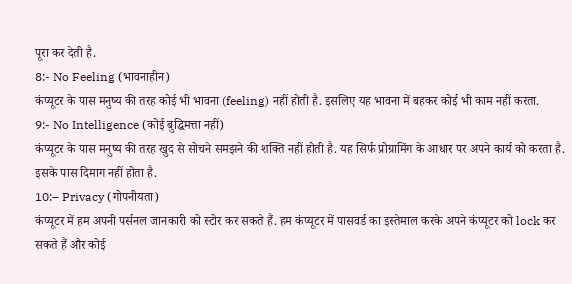पूरा कर देती है.
8:- No Feeling (भावनाहीन)
कंप्यूटर के पास मनुष्य की तरह कोई भी भावना (feeling) नहीं होती है. इसलिए यह भावना में बहकर कोई भी काम नहीं करता.
9:- No Intelligence (कोई बुद्धिमत्ता नहीं)
कंप्यूटर के पास मनुष्य की तरह खुद से सोचने समझने की शक्ति नहीं होती है. यह सिर्फ प्रोग्रामिंग के आधार पर अपने कार्य को करता है. इसके पास दिमाग नहीं होता है.
10:– Privacy (गोपनीयता)
कंप्यूटर में हम अपनी पर्सनल जानकारी को स्टोर कर सकते हैं. हम कंप्यूटर में पासवर्ड का इस्तेमाल करके अपने कंप्यूटर को lock कर सकते हैं और कोई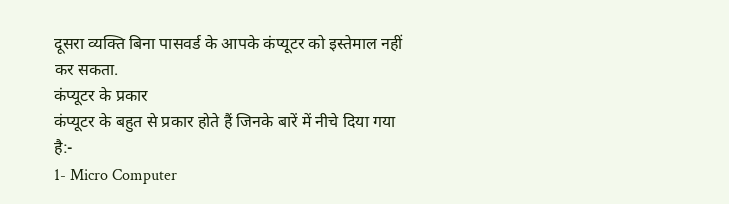दूसरा व्यक्ति बिना पासवर्ड के आपके कंप्यूटर को इस्तेमाल नहीं कर सकता.
कंप्यूटर के प्रकार
कंप्यूटर के बहुत से प्रकार होते हैं जिनके बारें में नीचे दिया गया है:-
1- Micro Computer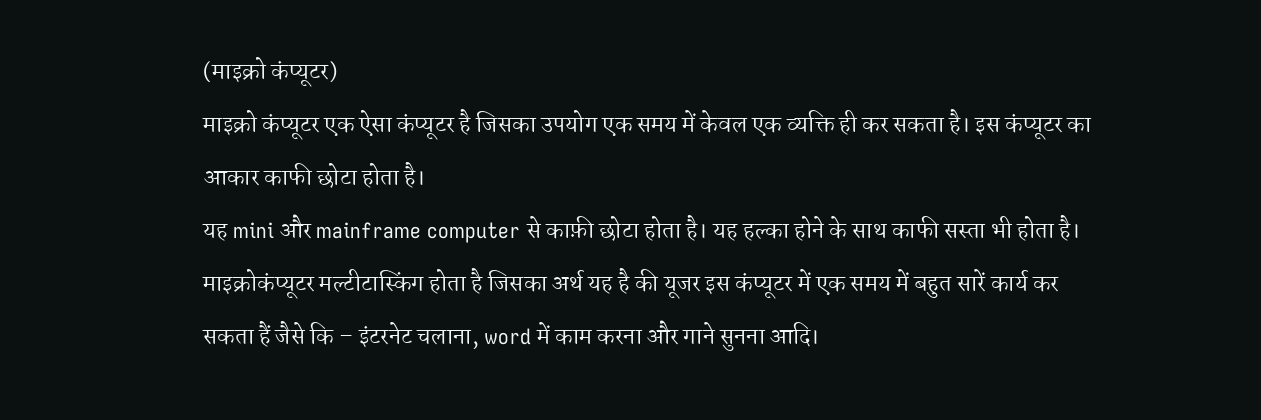(माइक्रो कंप्यूटर)
माइक्रो कंप्यूटर एक ऐसा कंप्यूटर है जिसका उपयोग एक समय में केवल एक व्यक्ति ही कर सकता है। इस कंप्यूटर का आकार काफी छोटा होता है।
यह mini और mainframe computer से काफ़ी छोटा होता है। यह हल्का होने के साथ काफी सस्ता भी होता है।
माइक्रोकंप्यूटर मल्टीटास्किंग होता है जिसका अर्थ यह है की यूजर इस कंप्यूटर में एक समय में बहुत सारें कार्य कर सकता हैं जैसे कि – इंटरनेट चलाना, word में काम करना और गाने सुनना आदि।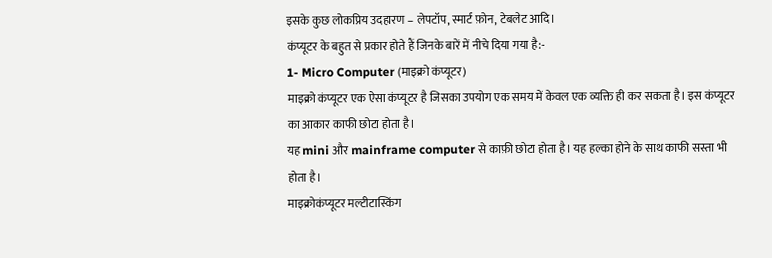इसके कुछ लोकप्रिय उदहारण – लेपटॉप, स्मार्ट फ़ोन, टेबलेट आदि।
कंप्यूटर के बहुत से प्रकार होते हैं जिनके बारें में नीचे दिया गया है:-
1- Micro Computer (माइक्रो कंप्यूटर)
माइक्रो कंप्यूटर एक ऐसा कंप्यूटर है जिसका उपयोग एक समय में केवल एक व्यक्ति ही कर सकता है। इस कंप्यूटर का आकार काफी छोटा होता है।
यह mini और mainframe computer से काफ़ी छोटा होता है। यह हल्का होने के साथ काफी सस्ता भी होता है।
माइक्रोकंप्यूटर मल्टीटास्किंग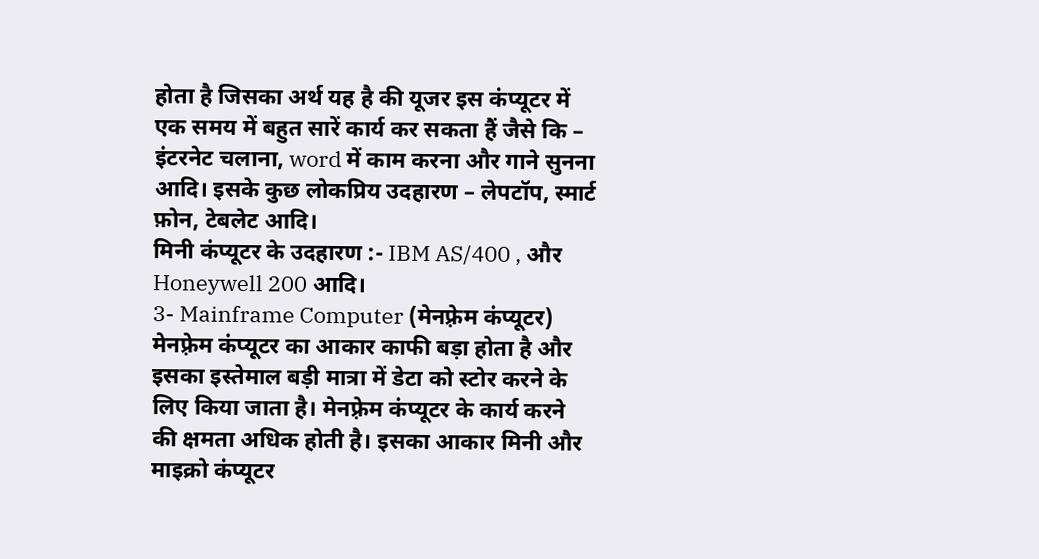होता है जिसका अर्थ यह है की यूजर इस कंप्यूटर में एक समय में बहुत सारें कार्य कर सकता हैं जैसे कि – इंटरनेट चलाना, word में काम करना और गाने सुनना आदि। इसके कुछ लोकप्रिय उदहारण – लेपटॉप, स्मार्ट फ़ोन, टेबलेट आदि।
मिनी कंप्यूटर के उदहारण :- IBM AS/400 , और Honeywell 200 आदि।
3- Mainframe Computer (मेनफ़्रेम कंप्यूटर)
मेनफ़्रेम कंप्यूटर का आकार काफी बड़ा होता है और इसका इस्तेमाल बड़ी मात्रा में डेटा को स्टोर करने के लिए किया जाता है। मेनफ़्रेम कंप्यूटर के कार्य करने की क्षमता अधिक होती है। इसका आकार मिनी और माइक्रो कंप्यूटर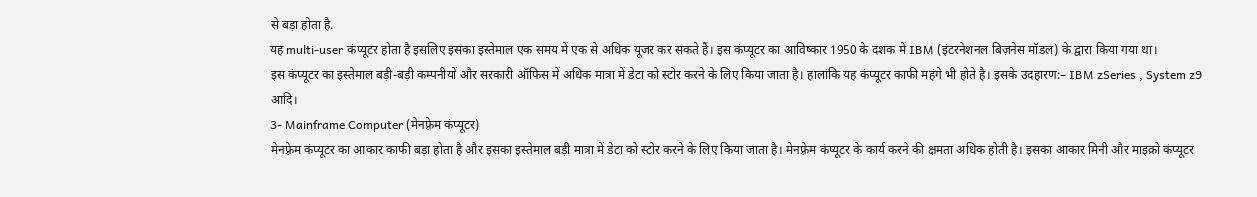से बड़ा होता है.
यह multi-user कंप्यूटर होता है इसलिए इसका इस्तेमाल एक समय में एक से अधिक यूजर कर सकते हैं। इस कंप्यूटर का आविष्कार 1950 के दशक में IBM (इंटरनेशनल बिज़नेस मॉडल) के द्वारा किया गया था।
इस कंप्यूटर का इस्तेमाल बड़ी-बड़ी कम्पनीयों और सरकारी ऑफिस में अधिक मात्रा में डेटा को स्टोर करने के लिए किया जाता है। हालांकि यह कंप्यूटर काफी महंगे भी होते है। इसके उदहारण:– IBM zSeries , System z9 आदि।
3- Mainframe Computer (मेनफ़्रेम कंप्यूटर)
मेनफ़्रेम कंप्यूटर का आकार काफी बड़ा होता है और इसका इस्तेमाल बड़ी मात्रा में डेटा को स्टोर करने के लिए किया जाता है। मेनफ़्रेम कंप्यूटर के कार्य करने की क्षमता अधिक होती है। इसका आकार मिनी और माइक्रो कंप्यूटर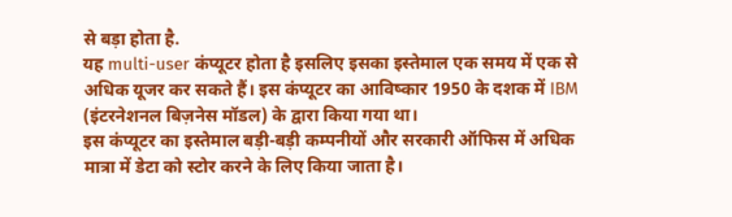से बड़ा होता है.
यह multi-user कंप्यूटर होता है इसलिए इसका इस्तेमाल एक समय में एक से अधिक यूजर कर सकते हैं। इस कंप्यूटर का आविष्कार 1950 के दशक में IBM (इंटरनेशनल बिज़नेस मॉडल) के द्वारा किया गया था।
इस कंप्यूटर का इस्तेमाल बड़ी-बड़ी कम्पनीयों और सरकारी ऑफिस में अधिक मात्रा में डेटा को स्टोर करने के लिए किया जाता है।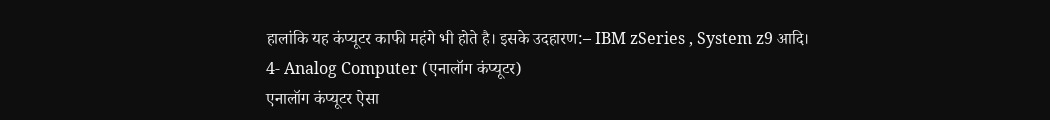हालांकि यह कंप्यूटर काफी महंगे भी होते है। इसके उदहारण:– IBM zSeries , System z9 आदि।
4- Analog Computer (एनालॉग कंप्यूटर)
एनालॉग कंप्यूटर ऐसा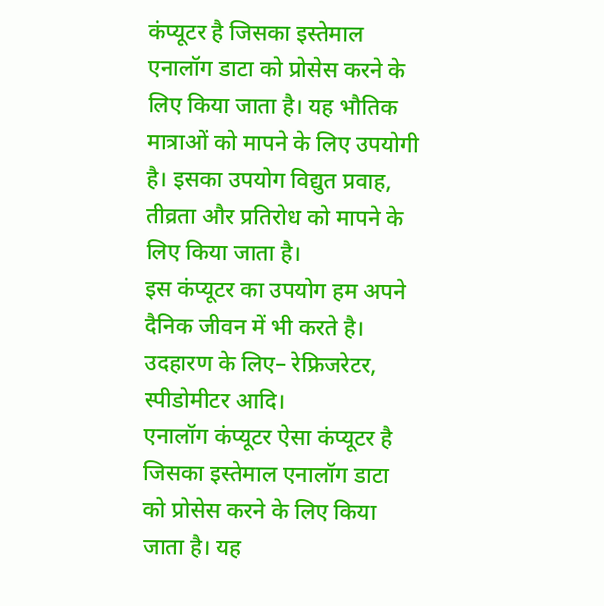कंप्यूटर है जिसका इस्तेमाल एनालॉग डाटा को प्रोसेस करने के लिए किया जाता है। यह भौतिक मात्राओं को मापने के लिए उपयोगी है। इसका उपयोग विद्युत प्रवाह, तीव्रता और प्रतिरोध को मापने के लिए किया जाता है।
इस कंप्यूटर का उपयोग हम अपने दैनिक जीवन में भी करते है। उदहारण के लिए– रेफ्रिजरेटर, स्पीडोमीटर आदि।
एनालॉग कंप्यूटर ऐसा कंप्यूटर है जिसका इस्तेमाल एनालॉग डाटा को प्रोसेस करने के लिए किया जाता है। यह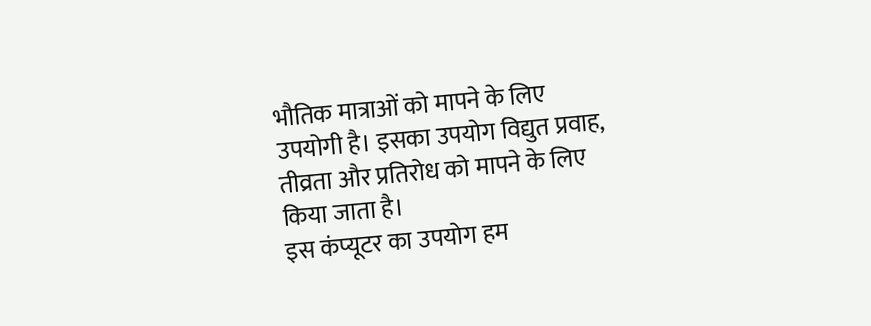भौतिक मात्राओं को मापने के लिए उपयोगी है। इसका उपयोग विद्युत प्रवाह, तीव्रता और प्रतिरोध को मापने के लिए किया जाता है।
इस कंप्यूटर का उपयोग हम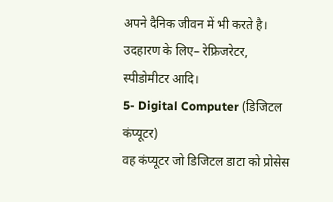अपने दैनिक जीवन में भी करते है। उदहारण के लिए– रेफ्रिजरेटर, स्पीडोमीटर आदि।
5- Digital Computer (डिजिटल कंप्यूटर)
वह कंप्यूटर जो डिजिटल डाटा को प्रोसेस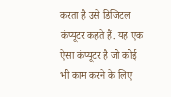करता है उसे डिजिटल कंप्यूटर कहते हैं. यह एक ऐसा कंप्यूटर है जो कोई भी काम करने के लिए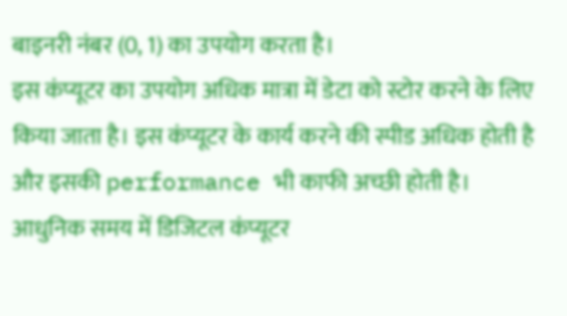बाइनरी नंबर (0, 1) का उपयोग करता है।
इस कंप्यूटर का उपयोग अधिक मात्रा में डेटा को स्टोर करने के लिए किया जाता है। इस कंप्यूटर के कार्य करने की स्पीड अधिक होती है और इसकी performance भी काफी अच्छी होती है।
आधुनिक समय में डिजिटल कंप्यूटर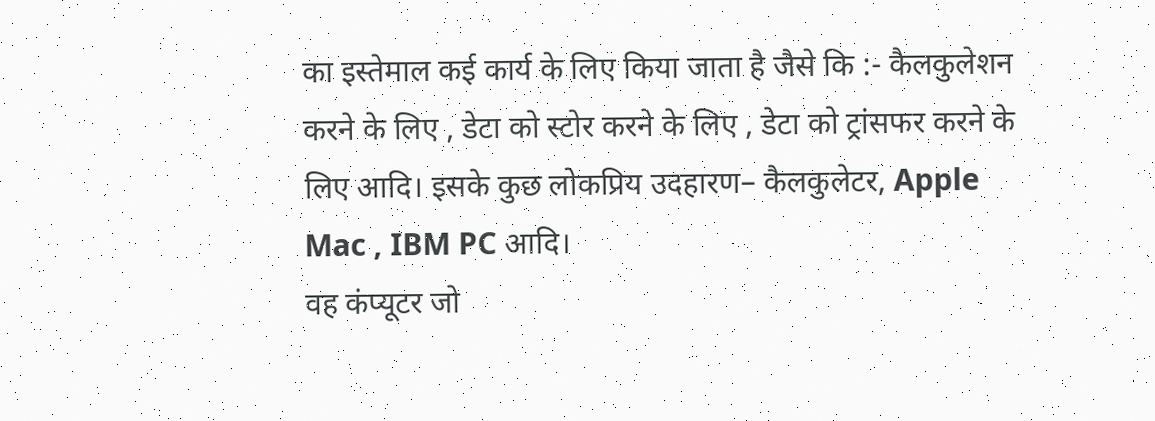का इस्तेमाल कई कार्य के लिए किया जाता है जैसे कि :- कैलकुलेशन करने के लिए , डेटा को स्टोर करने के लिए , डेटा को ट्रांसफर करने के लिए आदि। इसके कुछ लोकप्रिय उदहारण– कैलकुलेटर, Apple Mac , IBM PC आदि।
वह कंप्यूटर जो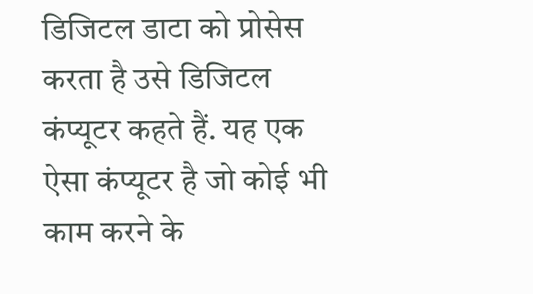डिजिटल डाटा को प्रोसेस करता है उसे डिजिटल कंप्यूटर कहते हैं. यह एक ऐसा कंप्यूटर है जो कोई भी काम करने के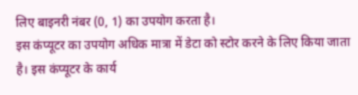लिए बाइनरी नंबर (0, 1) का उपयोग करता है।
इस कंप्यूटर का उपयोग अधिक मात्रा में डेटा को स्टोर करने के लिए किया जाता है। इस कंप्यूटर के कार्य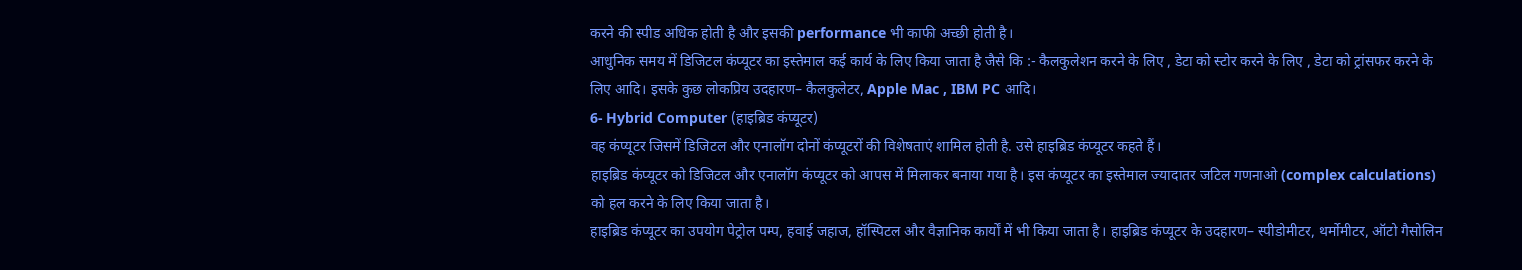करने की स्पीड अधिक होती है और इसकी performance भी काफी अच्छी होती है।
आधुनिक समय में डिजिटल कंप्यूटर का इस्तेमाल कई कार्य के लिए किया जाता है जैसे कि :- कैलकुलेशन करने के लिए , डेटा को स्टोर करने के लिए , डेटा को ट्रांसफर करने के लिए आदि। इसके कुछ लोकप्रिय उदहारण– कैलकुलेटर, Apple Mac , IBM PC आदि।
6- Hybrid Computer (हाइब्रिड कंप्यूटर)
वह कंप्यूटर जिसमें डिजिटल और एनालॉग दोनों कंप्यूटरों की विशेषताएं शामिल होती है. उसे हाइब्रिड कंप्यूटर कहते हैं।
हाइब्रिड कंप्यूटर को डिजिटल और एनालॉग कंप्यूटर को आपस में मिलाकर बनाया गया है। इस कंप्यूटर का इस्तेमाल ज्यादातर जटिल गणनाओ (complex calculations) को हल करने के लिए किया जाता है।
हाइब्रिड कंप्यूटर का उपयोग पेट्रोल पम्प, हवाई जहाज, हॉस्पिटल और वैज्ञानिक कार्यों में भी किया जाता है। हाइब्रिड कंप्यूटर के उदहारण– स्पीडोमीटर, थर्मोमीटर, ऑटो गैसोलिन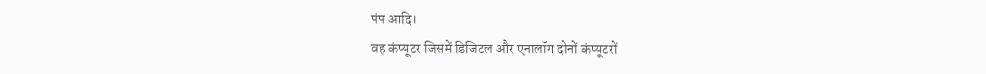पंप आदि।
वह कंप्यूटर जिसमें डिजिटल और एनालॉग दोनों कंप्यूटरों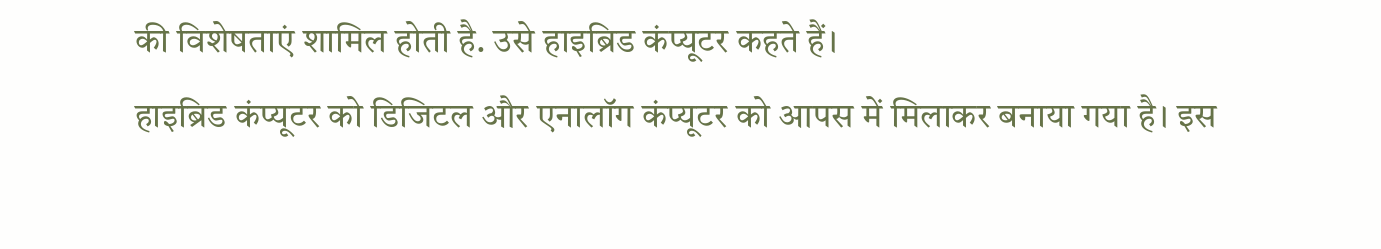की विशेषताएं शामिल होती है. उसे हाइब्रिड कंप्यूटर कहते हैं।
हाइब्रिड कंप्यूटर को डिजिटल और एनालॉग कंप्यूटर को आपस में मिलाकर बनाया गया है। इस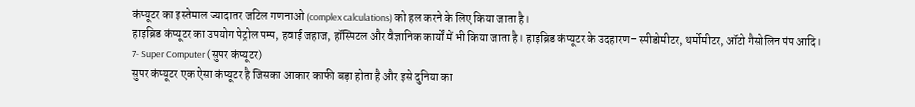कंप्यूटर का इस्तेमाल ज्यादातर जटिल गणनाओ (complex calculations) को हल करने के लिए किया जाता है।
हाइब्रिड कंप्यूटर का उपयोग पेट्रोल पम्प, हवाई जहाज, हॉस्पिटल और वैज्ञानिक कार्यों में भी किया जाता है। हाइब्रिड कंप्यूटर के उदहारण– स्पीडोमीटर, थर्मोमीटर, ऑटो गैसोलिन पंप आदि।
7- Super Computer (सुपर कंप्यूटर)
सुपर कंप्यूटर एक ऐसा कंप्यूटर है जिसका आकार काफी बड़ा होता है और इसे दुनिया का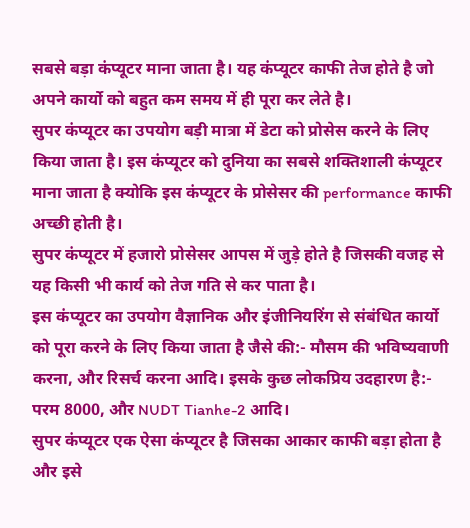सबसे बड़ा कंप्यूटर माना जाता है। यह कंप्यूटर काफी तेज होते है जो अपने कार्यो को बहुत कम समय में ही पूरा कर लेते है।
सुपर कंप्यूटर का उपयोग बड़ी मात्रा में डेटा को प्रोसेस करने के लिए किया जाता है। इस कंप्यूटर को दुनिया का सबसे शक्तिशाली कंप्यूटर माना जाता है क्योकि इस कंप्यूटर के प्रोसेसर की performance काफी अच्छी होती है।
सुपर कंप्यूटर में हजारो प्रोसेसर आपस में जुड़े होते है जिसकी वजह से यह किसी भी कार्य को तेज गति से कर पाता है।
इस कंप्यूटर का उपयोग वैज्ञानिक और इंजीनियरिंग से संबंधित कार्यो को पूरा करने के लिए किया जाता है जैसे की:- मौसम की भविष्यवाणी करना, और रिसर्च करना आदि। इसके कुछ लोकप्रिय उदहारण है:- परम 8000, और NUDT Tianhe-2 आदि।
सुपर कंप्यूटर एक ऐसा कंप्यूटर है जिसका आकार काफी बड़ा होता है और इसे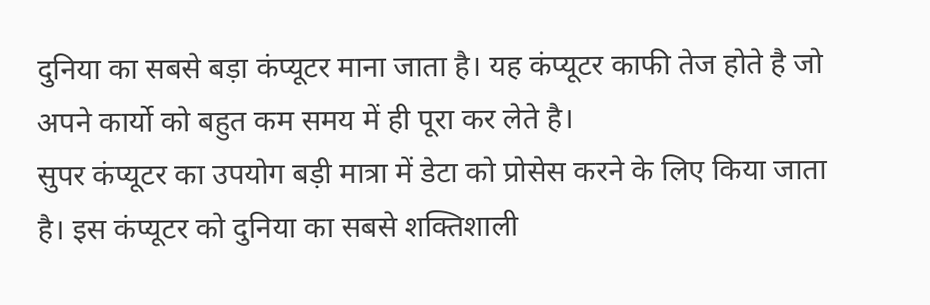दुनिया का सबसे बड़ा कंप्यूटर माना जाता है। यह कंप्यूटर काफी तेज होते है जो अपने कार्यो को बहुत कम समय में ही पूरा कर लेते है।
सुपर कंप्यूटर का उपयोग बड़ी मात्रा में डेटा को प्रोसेस करने के लिए किया जाता है। इस कंप्यूटर को दुनिया का सबसे शक्तिशाली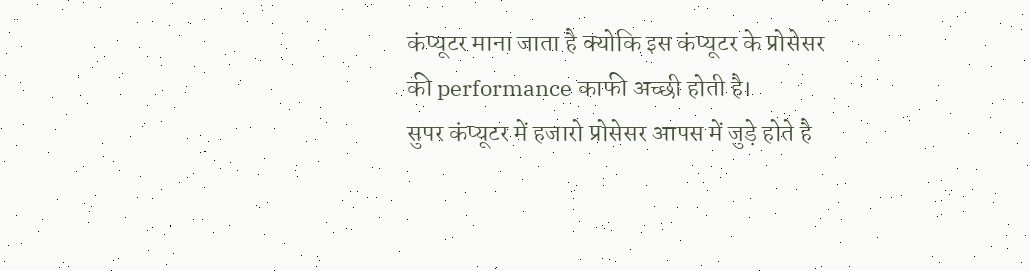कंप्यूटर माना जाता है क्योकि इस कंप्यूटर के प्रोसेसर की performance काफी अच्छी होती है।
सुपर कंप्यूटर में हजारो प्रोसेसर आपस में जुड़े होते है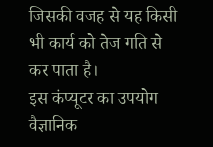जिसकी वजह से यह किसी भी कार्य को तेज गति से कर पाता है।
इस कंप्यूटर का उपयोग वैज्ञानिक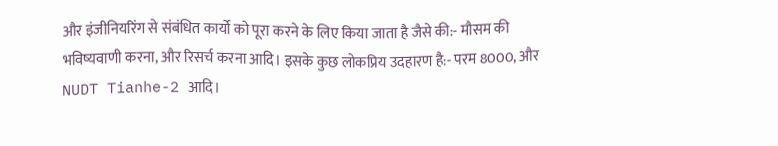और इंजीनियरिंग से संबंधित कार्यो को पूरा करने के लिए किया जाता है जैसे की:- मौसम की भविष्यवाणी करना, और रिसर्च करना आदि। इसके कुछ लोकप्रिय उदहारण है:- परम 8000, और NUDT Tianhe-2 आदि।